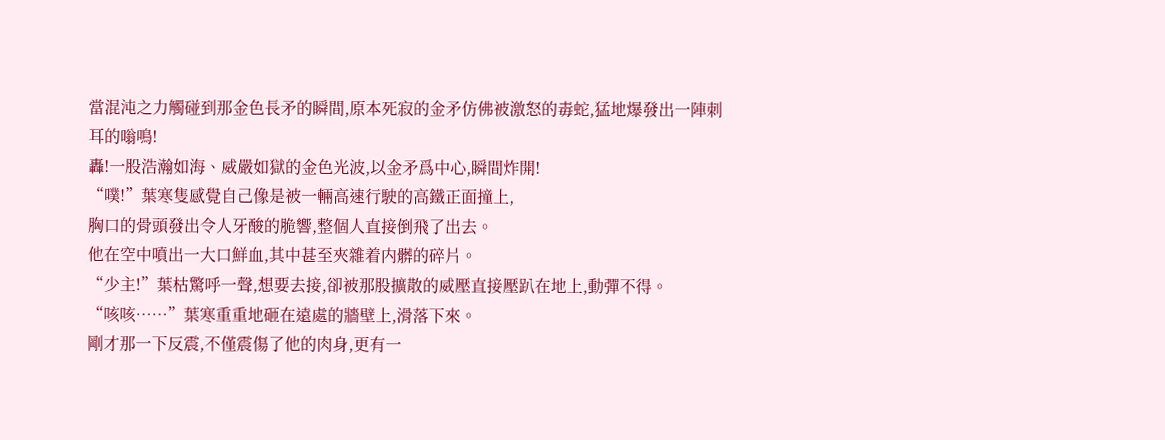當混沌之力觸碰到那金色長矛的瞬間,原本死寂的金矛仿佛被激怒的毒蛇,猛地爆發出一陣刺耳的嗡鳴!
轟!一股浩瀚如海、威嚴如獄的金色光波,以金矛爲中心,瞬間炸開!
“噗!”葉寒隻感覺自己像是被一輛高速行駛的高鐵正面撞上,
胸口的骨頭發出令人牙酸的脆響,整個人直接倒飛了出去。
他在空中噴出一大口鮮血,其中甚至夾雜着内髒的碎片。
“少主!”葉枯驚呼一聲,想要去接,卻被那股擴散的威壓直接壓趴在地上,動彈不得。
“咳咳……”葉寒重重地砸在遠處的牆壁上,滑落下來。
剛才那一下反震,不僅震傷了他的肉身,更有一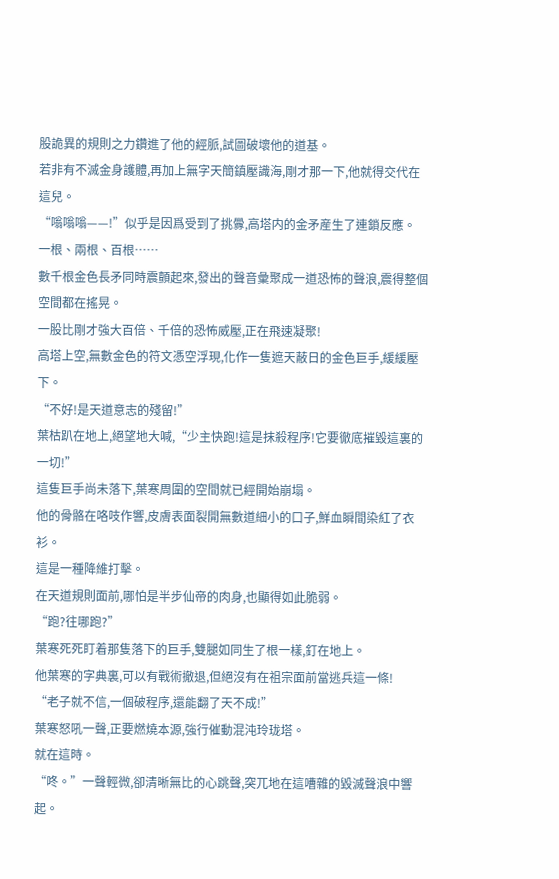股詭異的規則之力鑽進了他的經脈,試圖破壞他的道基。
若非有不滅金身護體,再加上無字天簡鎮壓識海,剛才那一下,他就得交代在這兒。
“嗡嗡嗡——!”似乎是因爲受到了挑釁,高塔内的金矛産生了連鎖反應。
一根、兩根、百根……
數千根金色長矛同時震顫起來,發出的聲音彙聚成一道恐怖的聲浪,震得整個空間都在搖晃。
一股比剛才強大百倍、千倍的恐怖威壓,正在飛速凝聚!
高塔上空,無數金色的符文憑空浮現,化作一隻遮天蔽日的金色巨手,緩緩壓下。
“不好!是天道意志的殘留!”
葉枯趴在地上,絕望地大喊,“少主快跑!這是抹殺程序!它要徹底摧毀這裏的一切!”
這隻巨手尚未落下,葉寒周圍的空間就已經開始崩塌。
他的骨骼在咯吱作響,皮膚表面裂開無數道細小的口子,鮮血瞬間染紅了衣衫。
這是一種降維打擊。
在天道規則面前,哪怕是半步仙帝的肉身,也顯得如此脆弱。
“跑?往哪跑?”
葉寒死死盯着那隻落下的巨手,雙腿如同生了根一樣,釘在地上。
他葉寒的字典裏,可以有戰術撤退,但絕沒有在祖宗面前當逃兵這一條!
“老子就不信,一個破程序,還能翻了天不成!”
葉寒怒吼一聲,正要燃燒本源,強行催動混沌玲珑塔。
就在這時。
“咚。”一聲輕微,卻清晰無比的心跳聲,突兀地在這嘈雜的毀滅聲浪中響起。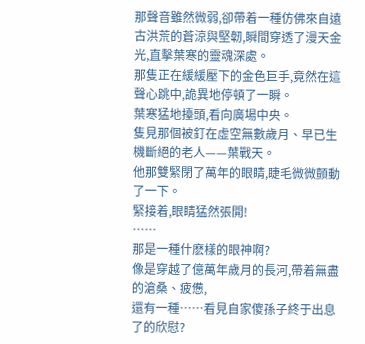那聲音雖然微弱,卻帶着一種仿佛來自遠古洪荒的蒼涼與堅韌,瞬間穿透了漫天金光,直擊葉寒的靈魂深處。
那隻正在緩緩壓下的金色巨手,竟然在這聲心跳中,詭異地停頓了一瞬。
葉寒猛地擡頭,看向廣場中央。
隻見那個被釘在虛空無數歲月、早已生機斷絕的老人——葉戰天。
他那雙緊閉了萬年的眼睛,睫毛微微顫動了一下。
緊接着,眼睛猛然張開!
……
那是一種什麽樣的眼神啊?
像是穿越了億萬年歲月的長河,帶着無盡的滄桑、疲憊,
還有一種……看見自家傻孫子終于出息了的欣慰?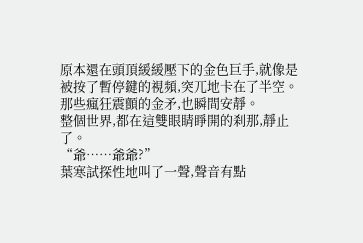原本還在頭頂緩緩壓下的金色巨手,就像是被按了暫停鍵的視頻,突兀地卡在了半空。
那些瘋狂震顫的金矛,也瞬間安靜。
整個世界,都在這雙眼睛睜開的刹那,靜止了。
“爺……爺爺?”
葉寒試探性地叫了一聲,聲音有點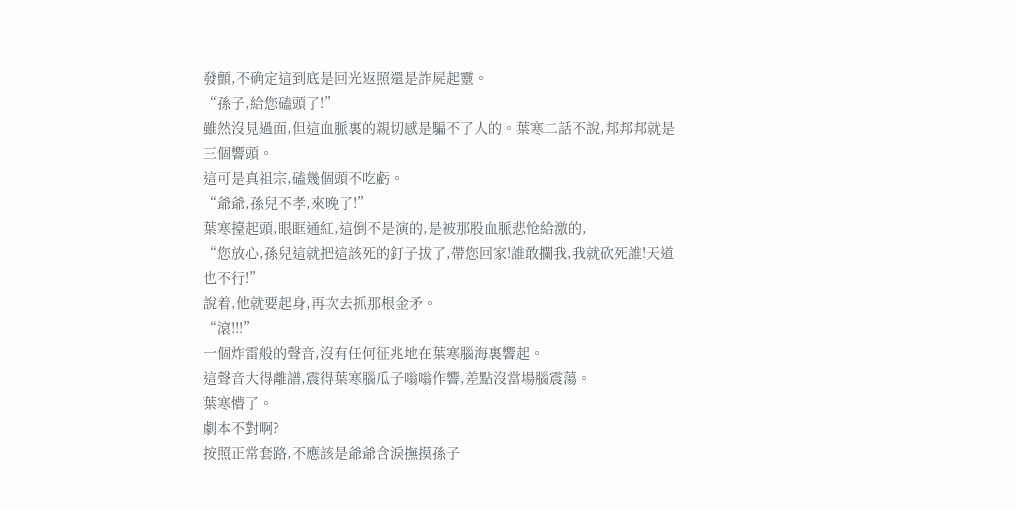發顫,不确定這到底是回光返照還是詐屍起靈。
“孫子,給您磕頭了!”
雖然沒見過面,但這血脈裏的親切感是騙不了人的。葉寒二話不說,邦邦邦就是三個響頭。
這可是真祖宗,磕幾個頭不吃虧。
“爺爺,孫兒不孝,來晚了!”
葉寒擡起頭,眼眶通紅,這倒不是演的,是被那股血脈悲怆給激的,
“您放心,孫兒這就把這該死的釘子拔了,帶您回家!誰敢攔我,我就砍死誰!天道也不行!”
說着,他就要起身,再次去抓那根金矛。
“滾!!!”
一個炸雷般的聲音,沒有任何征兆地在葉寒腦海裏響起。
這聲音大得離譜,震得葉寒腦瓜子嗡嗡作響,差點沒當場腦震蕩。
葉寒懵了。
劇本不對啊?
按照正常套路,不應該是爺爺含淚撫摸孫子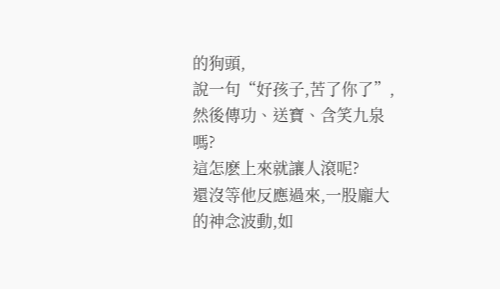的狗頭,
說一句“好孩子,苦了你了”,然後傳功、送寶、含笑九泉嗎?
這怎麽上來就讓人滾呢?
還沒等他反應過來,一股龐大的神念波動,如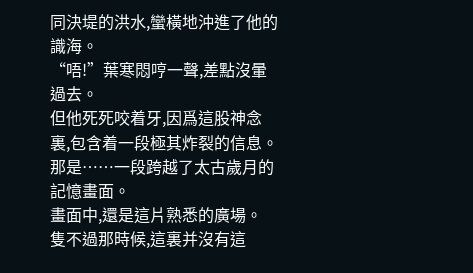同決堤的洪水,蠻橫地沖進了他的識海。
“唔!”葉寒悶哼一聲,差點沒暈過去。
但他死死咬着牙,因爲這股神念裏,包含着一段極其炸裂的信息。
那是……一段跨越了太古歲月的記憶畫面。
畫面中,還是這片熟悉的廣場。
隻不過那時候,這裏并沒有這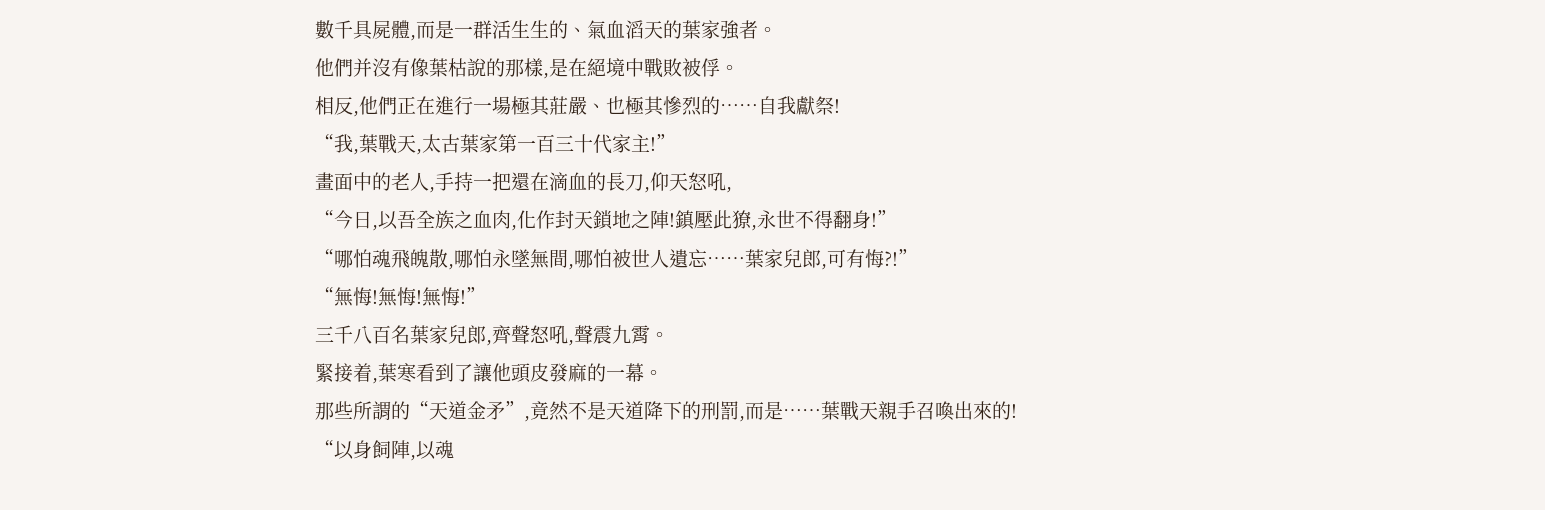數千具屍體,而是一群活生生的、氣血滔天的葉家強者。
他們并沒有像葉枯說的那樣,是在絕境中戰敗被俘。
相反,他們正在進行一場極其莊嚴、也極其慘烈的……自我獻祭!
“我,葉戰天,太古葉家第一百三十代家主!”
畫面中的老人,手持一把還在滴血的長刀,仰天怒吼,
“今日,以吾全族之血肉,化作封天鎖地之陣!鎮壓此獠,永世不得翻身!”
“哪怕魂飛魄散,哪怕永墜無間,哪怕被世人遺忘……葉家兒郎,可有悔?!”
“無悔!無悔!無悔!”
三千八百名葉家兒郎,齊聲怒吼,聲震九霄。
緊接着,葉寒看到了讓他頭皮發麻的一幕。
那些所謂的“天道金矛”,竟然不是天道降下的刑罰,而是……葉戰天親手召喚出來的!
“以身飼陣,以魂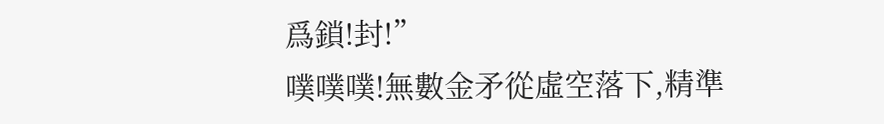爲鎖!封!”
噗噗噗!無數金矛從虛空落下,精準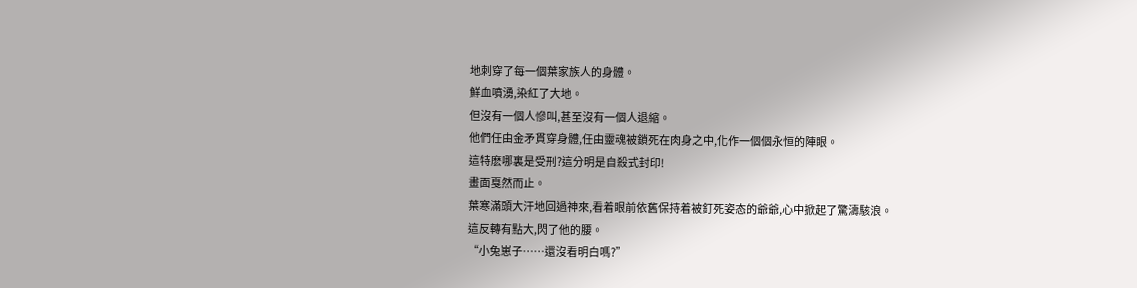地刺穿了每一個葉家族人的身體。
鮮血噴湧,染紅了大地。
但沒有一個人慘叫,甚至沒有一個人退縮。
他們任由金矛貫穿身體,任由靈魂被鎖死在肉身之中,化作一個個永恒的陣眼。
這特麽哪裏是受刑?這分明是自殺式封印!
畫面戛然而止。
葉寒滿頭大汗地回過神來,看着眼前依舊保持着被釘死姿态的爺爺,心中掀起了驚濤駭浪。
這反轉有點大,閃了他的腰。
“小兔崽子……還沒看明白嗎?”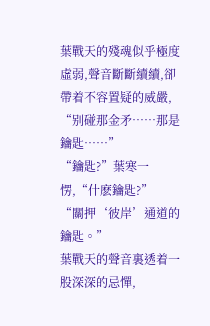葉戰天的殘魂似乎極度虛弱,聲音斷斷續續,卻帶着不容置疑的威嚴,
“别碰那金矛……那是鑰匙……”
“鑰匙?”葉寒一愣,“什麽鑰匙?”
“關押‘彼岸’通道的鑰匙。”
葉戰天的聲音裏透着一股深深的忌憚,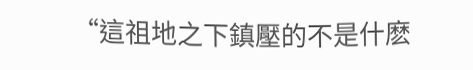“這祖地之下鎮壓的不是什麽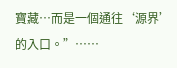寶藏…而是一個通往‘源界’的入口。”……